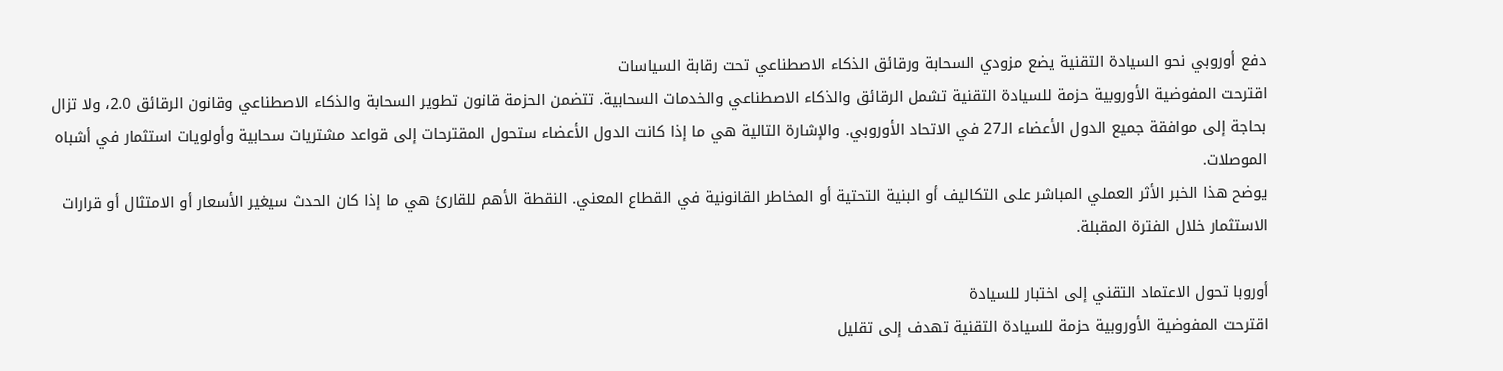دفع أوروبي نحو السيادة التقنية يضع مزودي السحابة ورقائق الذكاء الاصطناعي تحت رقابة السياسات
اقترحت المفوضية الأوروبية حزمة للسيادة التقنية تشمل الرقائق والذكاء الاصطناعي والخدمات السحابية. تتضمن الحزمة قانون تطوير السحابة والذكاء الاصطناعي وقانون الرقائق 2.0، ولا تزال بحاجة إلى موافقة جميع الدول الأعضاء الـ27 في الاتحاد الأوروبي. والإشارة التالية هي ما إذا كانت الدول الأعضاء ستحول المقترحات إلى قواعد مشتريات سحابية وأولويات استثمار في أشباه الموصلات.
يوضح هذا الخبر الأثر العملي المباشر على التكاليف أو البنية التحتية أو المخاطر القانونية في القطاع المعني. النقطة الأهم للقارئ هي ما إذا كان الحدث سيغير الأسعار أو الامتثال أو قرارات الاستثمار خلال الفترة المقبلة.

أوروبا تحول الاعتماد التقني إلى اختبار للسيادة
اقترحت المفوضية الأوروبية حزمة للسيادة التقنية تهدف إلى تقليل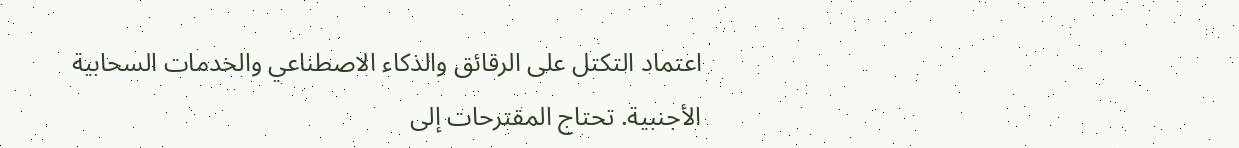اعتماد التكتل على الرقائق والذكاء الاصطناعي والخدمات السحابية الأجنبية. تحتاج المقترحات إلى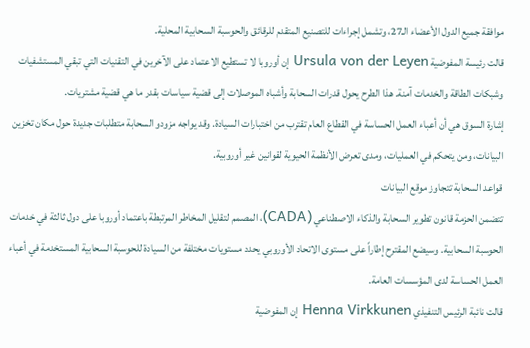موافقة جميع الدول الأعضاء الـ27، وتشمل إجراءات للتصنيع المتقدم للرقائق والحوسبة السحابية المحلية.
قالت رئيسة المفوضية Ursula von der Leyen إن أوروبا لا تستطيع الاعتماد على الآخرين في التقنيات التي تبقي المستشفيات وشبكات الطاقة والخدمات آمنة. هذا الطرح يحول قدرات السحابة وأشباه الموصلات إلى قضية سياسات بقدر ما هي قضية مشتريات.
إشارة السوق هي أن أعباء العمل الحساسة في القطاع العام تقترب من اختبارات السيادة. وقد يواجه مزودو السحابة متطلبات جديدة حول مكان تخزين البيانات، ومن يتحكم في العمليات، ومدى تعرض الأنظمة الحيوية لقوانين غير أوروبية.
قواعد السحابة تتجاوز موقع البيانات
تتضمن الحزمة قانون تطوير السحابة والذكاء الاصطناعي (CADA)، المصمم لتقليل المخاطر المرتبطة باعتماد أوروبا على دول ثالثة في خدمات الحوسبة السحابية. وسيضع المقترح إطاراً على مستوى الاتحاد الأوروبي يحدد مستويات مختلفة من السيادة للحوسبة السحابية المستخدمة في أعباء العمل الحساسة لدى المؤسسات العامة.
قالت نائبة الرئيس التنفيذي Henna Virkkunen إن المفوضية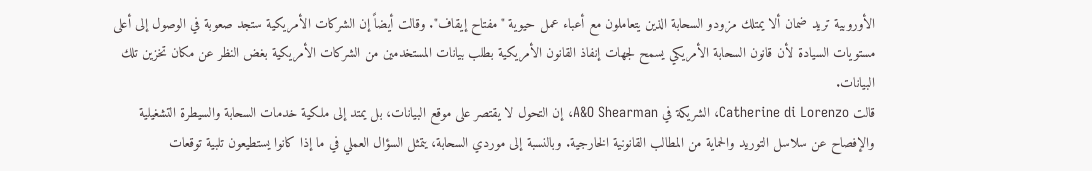الأوروبية تريد ضمان ألا يمتلك مزودو السحابة الذين يتعاملون مع أعباء عمل حيوية "مفتاح إيقاف". وقالت أيضاً إن الشركات الأمريكية ستجد صعوبة في الوصول إلى أعلى مستويات السيادة لأن قانون السحابة الأمريكي يسمح لجهات إنفاذ القانون الأمريكية بطلب بيانات المستخدمين من الشركات الأمريكية بغض النظر عن مكان تخزين تلك البيانات.
قالت Catherine di Lorenzo، الشريكة في A&O Shearman، إن التحول لا يقتصر على موقع البيانات، بل يمتد إلى ملكية خدمات السحابة والسيطرة التشغيلية والإفصاح عن سلاسل التوريد والحماية من المطالب القانونية الخارجية. وبالنسبة إلى موردي السحابة، يتمثل السؤال العملي في ما إذا كانوا يستطيعون تلبية توقعات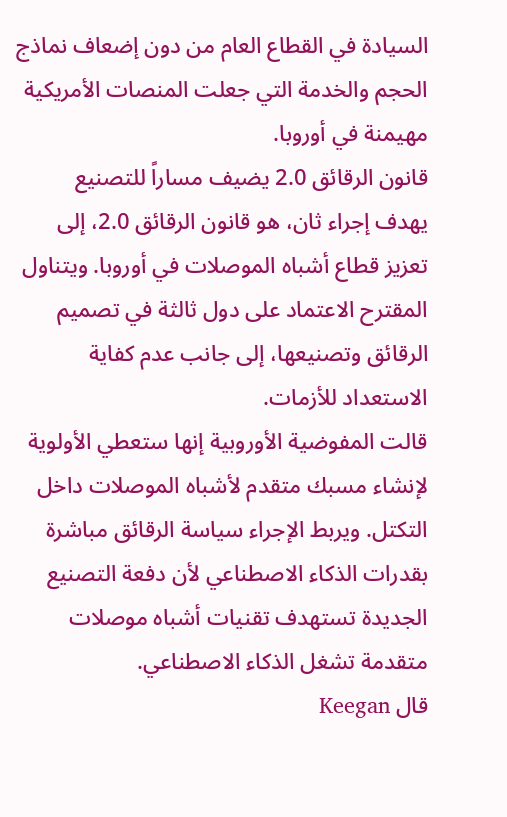السيادة في القطاع العام من دون إضعاف نماذج الحجم والخدمة التي جعلت المنصات الأمريكية مهيمنة في أوروبا.
قانون الرقائق 2.0 يضيف مساراً للتصنيع
يهدف إجراء ثان، هو قانون الرقائق 2.0، إلى تعزيز قطاع أشباه الموصلات في أوروبا. ويتناول المقترح الاعتماد على دول ثالثة في تصميم الرقائق وتصنيعها، إلى جانب عدم كفاية الاستعداد للأزمات.
قالت المفوضية الأوروبية إنها ستعطي الأولوية لإنشاء مسبك متقدم لأشباه الموصلات داخل التكتل. ويربط الإجراء سياسة الرقائق مباشرة بقدرات الذكاء الاصطناعي لأن دفعة التصنيع الجديدة تستهدف تقنيات أشباه موصلات متقدمة تشغل الذكاء الاصطناعي.
قال Keegan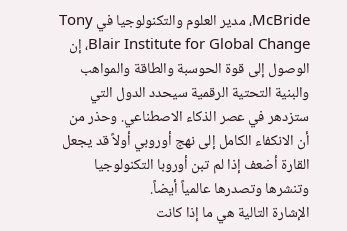McBride، مدير العلوم والتكنولوجيا في Tony Blair Institute for Global Change، إن الوصول إلى قوة الحوسبة والطاقة والمواهب والبنية التحتية الرقمية سيحدد الدول التي ستزدهر في عصر الذكاء الاصطناعي. وحذر من أن الانكفاء الكامل إلى نهج أوروبي أولاً قد يجعل القارة أضعف إذا لم تبن أوروبا التكنولوجيا وتنشرها وتصدرها عالمياً أيضاً.
الإشارة التالية هي ما إذا كانت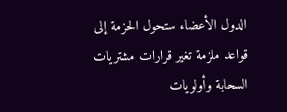الدول الأعضاء ستحول الحزمة إلى قواعد ملزمة تغير قرارات مشتريات السحابة وأولويات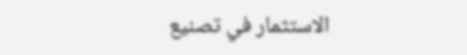الاستثمار في تصنيع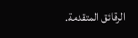الرقائق المتقدمة.